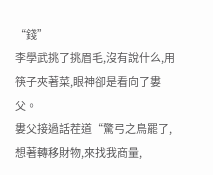“錢”
李學武挑了挑眉毛,沒有說什么,用筷子夾著菜,眼神卻是看向了婁父。
婁父接過話茬道“驚弓之鳥罷了,想著轉移財物,來找我商量,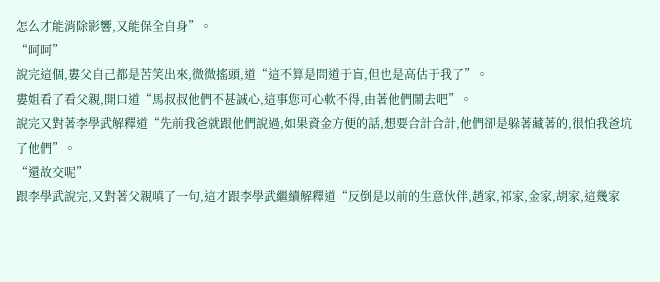怎么才能消除影響,又能保全自身”。
“呵呵”
說完這個,婁父自己都是苦笑出來,微微搖頭,道“這不算是問道于盲,但也是高估于我了”。
婁姐看了看父親,開口道“馬叔叔他們不甚誠心,這事您可心軟不得,由著他們鬧去吧”。
說完又對著李學武解釋道“先前我爸就跟他們說過,如果資金方便的話,想要合計合計,他們卻是躲著藏著的,很怕我爸坑了他們”。
“還故交呢”
跟李學武說完,又對著父親嗔了一句,這才跟李學武繼續解釋道“反倒是以前的生意伙伴,趙家,祁家,金家,胡家,這幾家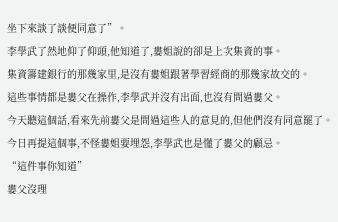坐下來談了談便同意了”。
李學武了然地仰了仰頭,他知道了,婁姐說的卻是上次集資的事。
集資籌建銀行的那幾家里,是沒有婁姐跟著學習經商的那幾家故交的。
這些事情都是婁父在操作,李學武并沒有出面,也沒有問過婁父。
今天聽這個話,看來先前婁父是問過這些人的意見的,但他們沒有同意罷了。
今日再提這個事,不怪婁姐要埋怨,李學武也是懂了婁父的顧忌。
“這件事你知道”
婁父沒理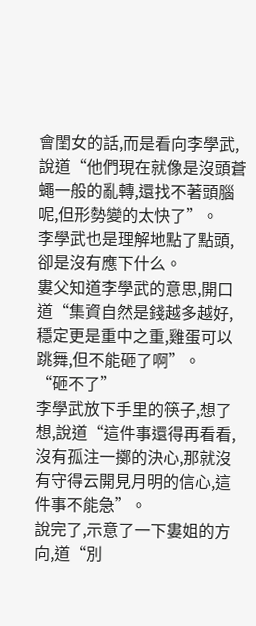會閨女的話,而是看向李學武,說道“他們現在就像是沒頭蒼蠅一般的亂轉,還找不著頭腦呢,但形勢變的太快了”。
李學武也是理解地點了點頭,卻是沒有應下什么。
婁父知道李學武的意思,開口道“集資自然是錢越多越好,穩定更是重中之重,雞蛋可以跳舞,但不能砸了啊”。
“砸不了”
李學武放下手里的筷子,想了想,說道“這件事還得再看看,沒有孤注一擲的決心,那就沒有守得云開見月明的信心,這件事不能急”。
說完了,示意了一下婁姐的方向,道“別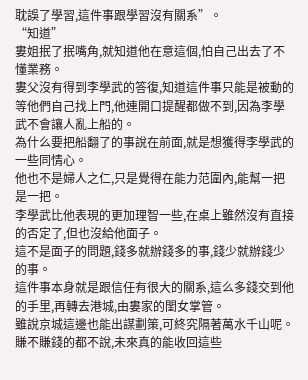耽誤了學習,這件事跟學習沒有關系”。
“知道”
婁姐抿了抿嘴角,就知道他在意這個,怕自己出去了不懂業務。
婁父沒有得到李學武的答復,知道這件事只能是被動的等他們自己找上門,他連開口提醒都做不到,因為李學武不會讓人亂上船的。
為什么要把船翻了的事說在前面,就是想獲得李學武的一些同情心。
他也不是婦人之仁,只是覺得在能力范圍內,能幫一把是一把。
李學武比他表現的更加理智一些,在桌上雖然沒有直接的否定了,但也沒給他面子。
這不是面子的問題,錢多就辦錢多的事,錢少就辦錢少的事。
這件事本身就是跟信任有很大的關系,這么多錢交到他的手里,再轉去港城,由婁家的閨女掌管。
雖說京城這邊也能出謀劃策,可終究隔著萬水千山呢。
賺不賺錢的都不說,未來真的能收回這些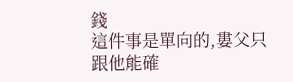錢
這件事是單向的,婁父只跟他能確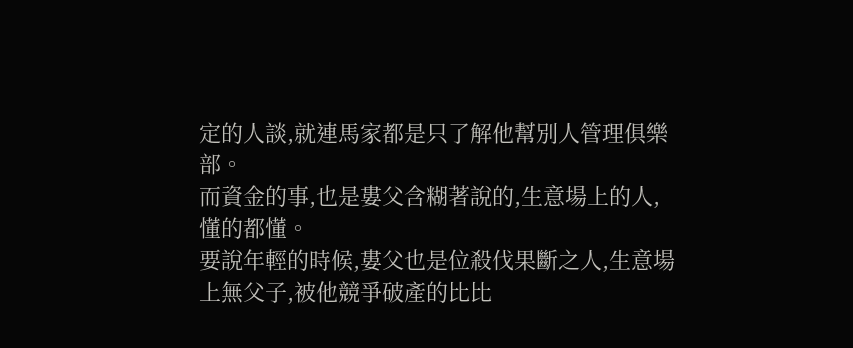定的人談,就連馬家都是只了解他幫別人管理俱樂部。
而資金的事,也是婁父含糊著說的,生意場上的人,懂的都懂。
要說年輕的時候,婁父也是位殺伐果斷之人,生意場上無父子,被他競爭破產的比比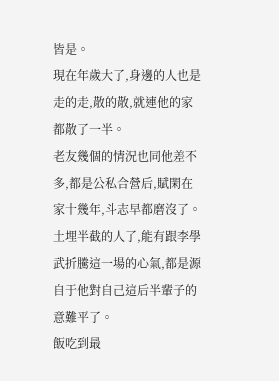皆是。
現在年歲大了,身邊的人也是走的走,散的散,就連他的家都散了一半。
老友幾個的情況也同他差不多,都是公私合營后,賦閑在家十幾年,斗志早都磨沒了。
土埋半截的人了,能有跟李學武折騰這一場的心氣,都是源自于他對自己這后半輩子的意難平了。
飯吃到最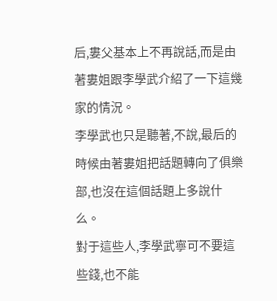后,婁父基本上不再說話,而是由著婁姐跟李學武介紹了一下這幾家的情況。
李學武也只是聽著,不說,最后的時候由著婁姐把話題轉向了俱樂部,也沒在這個話題上多說什么。
對于這些人,李學武寧可不要這些錢,也不能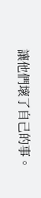讓他們壞了自己的事。